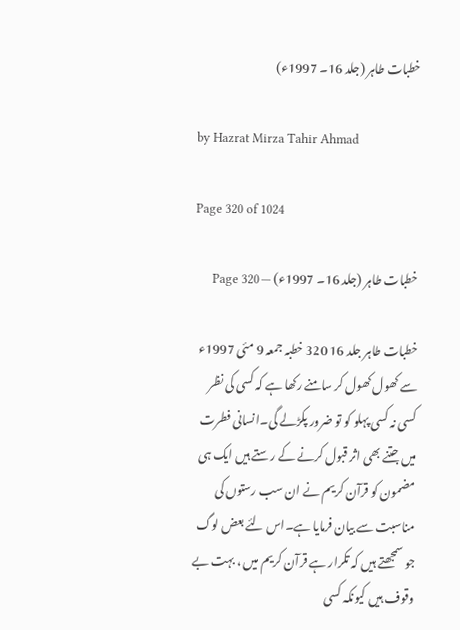خطبات طاہر (جلد 16۔ 1997ء)

by Hazrat Mirza Tahir Ahmad

Page 320 of 1024

خطبات طاہر (جلد 16۔ 1997ء) — Page 320

خطبات طاہر جلد 16 320 خطبہ جمعہ 9 مئی 1997ء سے کھول کھول کر سامنے رکھا ہے کہ کسی کی نظر کسی نہ کسی پہلو کو تو ضرور پکڑلے گی۔انسانی فطرت میں جتنے بھی اثر قبول کرنے کے رستے ہیں ایک ہی مضمون کو قرآن کریم نے ان سب رستوں کی مناسبت سے بیان فرمایا ہے۔اس لئے بعض لوگ جو سمجھتے ہیں کہ تکرار ہے قرآن کریم میں ، بہت بے وقوف ہیں کیونکہ کسی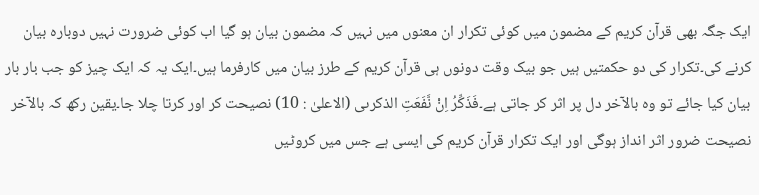ایک جگہ بھی قرآن کریم کے مضمون میں کوئی تکرار ان معنوں میں نہیں کہ مضمون بیان ہو گیا اب کوئی ضرورت نہیں دوبارہ بیان کرنے کی۔تکرار کی دو حکمتیں ہیں جو بیک وقت دونوں ہی قرآن کریم کے طرز بیان میں کارفرما ہیں۔ایک یہ کہ ایک چیز کو جب بار بار بیان کیا جائے تو وہ بالآخر دل پر اثر کر جاتی ہے۔فَذَكِّرُ اِنْ نَّفَعَتِ الذكرىی (الاعلیٰ : 10) نصیحت کر اور کرتا چلا جا۔یقین رکھ کہ بالآخر نصیحت ضرور اثر انداز ہوگی اور ایک تکرار قرآن کریم کی ایسی ہے جس میں کروٹیں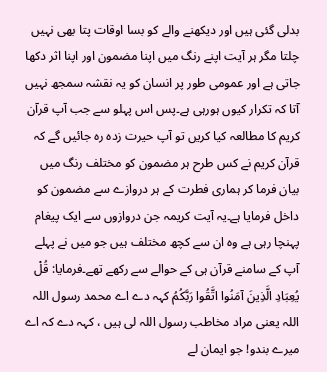بدلی گئی ہیں اور دیکھنے والے کو بسا اوقات پتا بھی نہیں چلتا مگر ہر آیت اپنے رنگ میں اپنا مضمون اور اپنا اثر دکھا جاتی ہے اور عمومی طور پر انسان کو یہ نقشہ سمجھ نہیں آتا کہ تکرار کیوں ہورہی ہے۔پس اس پہلو سے جب آپ قرآن کریم کا مطالعہ کیا کریں تو آپ حیرت زدہ رہ جائیں گے کہ قرآن کریم نے کس طرح ہر مضمون کو مختلف رنگ میں بیان فرما کر ہماری فطرت کے ہر دروازے سے مضمون کو داخل فرمایا ہے۔یہ آیت کریمہ جن دروازوں سے ایک پیغام پہنچا رہی ہے وہ ان سے کچھ مختلف ہیں جو میں نے پہلے آپ کے سامنے قرآن ہی کے حوالے سے رکھے تھے۔فرمایا: قُلْ يُعِبَادِ الَّذِينَ آمَنُوا اتَّقُوا رَبَّكُمُ کہہ دے اے محمد رسول اللہ اللہ یعنی مراد مخاطب رسول اللہ لی ہیں ، کہہ دے کہ اے میرے بندو! جو ایمان لے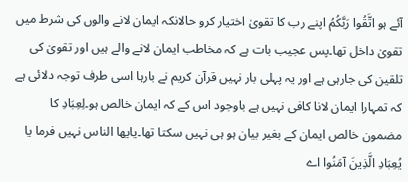آئے ہو اتَّقُوا رَبَّكُمُ اپنے رب کا تقویٰ اختیار کرو حالانکہ ایمان لانے والوں کی شرط میں تقویٰ داخل تھا۔پس عجیب بات ہے کہ مخاطب ایمان لانے والے ہیں اور تقویٰ کی تلقین کی جارہی ہے اور یہ پہلی بار نہیں قرآن کریم نے بارہا اسی طرف توجہ دلائی ہے کہ تمہارا ایمان لانا کافی نہیں ہے باوجود اس کے کہ ایمان خالص ہو۔لِعِبَادِ کا مضمون خالص ایمان کے بغیر بیان ہو ہی نہیں سکتا تھا۔یایھا الناس نہیں فرما یا يُعِبَادِ الَّذِينَ آمَنُوا اے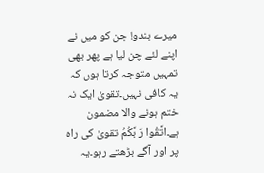میرے بندو! جن کو میں نے اپنے لئے چن لیا ہے پھر بھی تمہیں متوجہ کرتا ہوں کہ یہ کافی نہیں۔تقویٰ ایک نہ ختم ہونے والا مضمون ہے۔اتَّقُوا رَ بَّكُمُ تقویٰ کی راہ پر اور آگے بڑھتے رہو۔یہ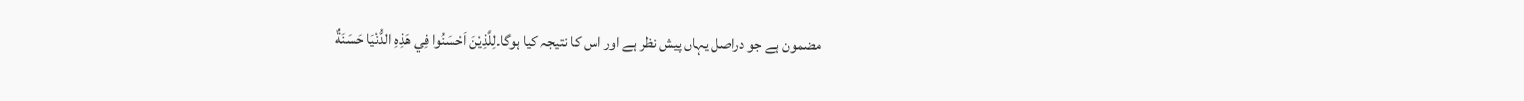مضمون ہے جو دراصل یہاں پیش نظر ہے اور اس کا نتیجہ کیا ہوگا۔لِلَّذِيْنَ اَحْسَنُوا فِي هَذِهِ الدُّنْيَا حَسَنَةٌ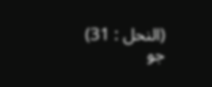(النحل : 31) جو